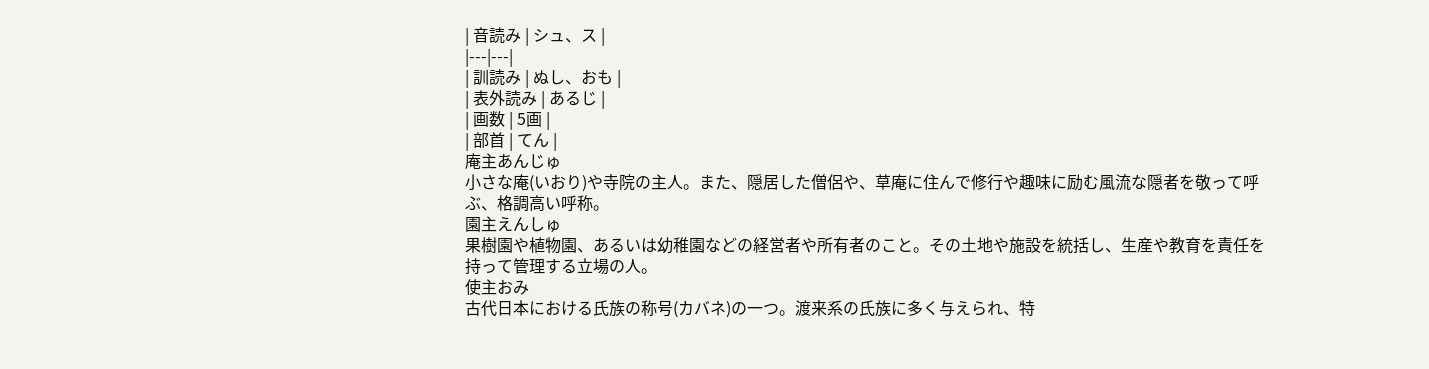| 音読み | シュ、ス |
|---|---|
| 訓読み | ぬし、おも |
| 表外読み | あるじ |
| 画数 | 5画 |
| 部首 | てん |
庵主あんじゅ
小さな庵(いおり)や寺院の主人。また、隠居した僧侶や、草庵に住んで修行や趣味に励む風流な隠者を敬って呼ぶ、格調高い呼称。
園主えんしゅ
果樹園や植物園、あるいは幼稚園などの経営者や所有者のこと。その土地や施設を統括し、生産や教育を責任を持って管理する立場の人。
使主おみ
古代日本における氏族の称号(カバネ)の一つ。渡来系の氏族に多く与えられ、特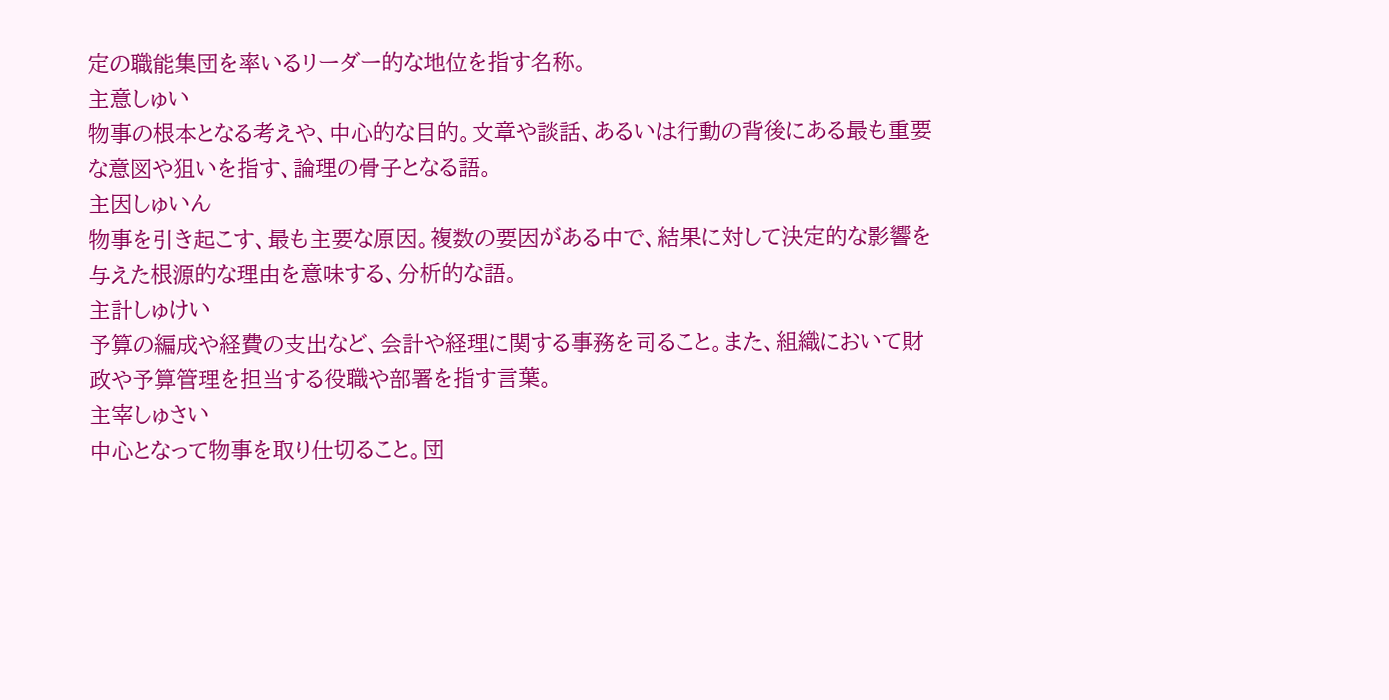定の職能集団を率いるリーダー的な地位を指す名称。
主意しゅい
物事の根本となる考えや、中心的な目的。文章や談話、あるいは行動の背後にある最も重要な意図や狙いを指す、論理の骨子となる語。
主因しゅいん
物事を引き起こす、最も主要な原因。複数の要因がある中で、結果に対して決定的な影響を与えた根源的な理由を意味する、分析的な語。
主計しゅけい
予算の編成や経費の支出など、会計や経理に関する事務を司ること。また、組織において財政や予算管理を担当する役職や部署を指す言葉。
主宰しゅさい
中心となって物事を取り仕切ること。団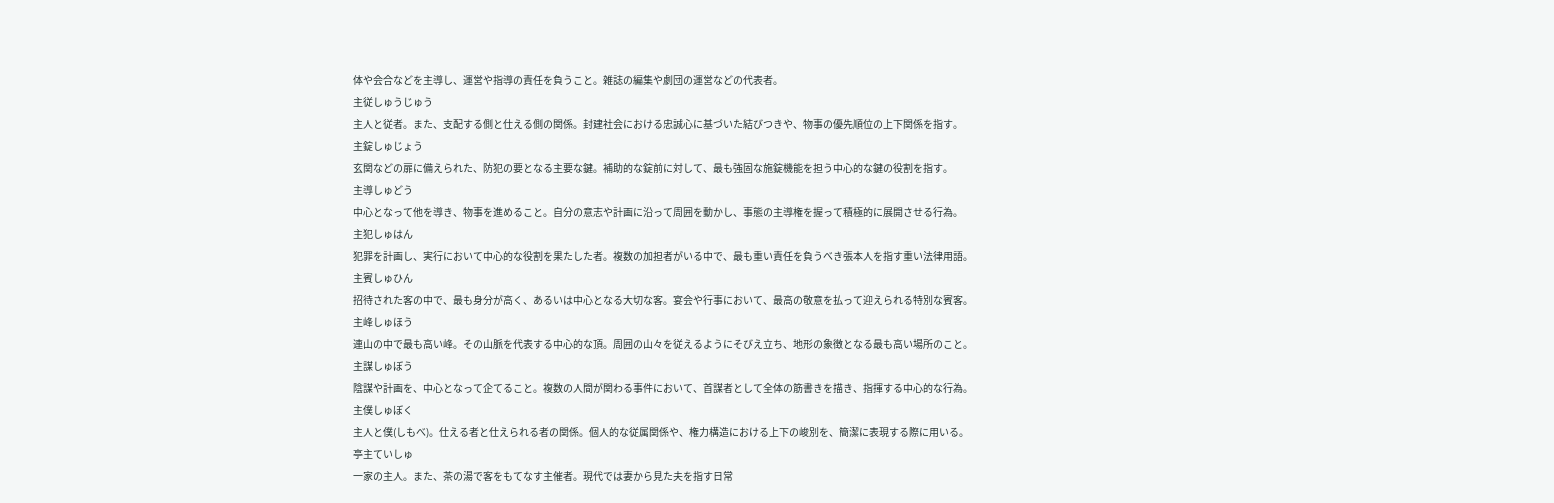体や会合などを主導し、運営や指導の責任を負うこと。雑誌の編集や劇団の運営などの代表者。
主従しゅうじゅう
主人と従者。また、支配する側と仕える側の関係。封建社会における忠誠心に基づいた結びつきや、物事の優先順位の上下関係を指す。
主錠しゅじょう
玄関などの扉に備えられた、防犯の要となる主要な鍵。補助的な錠前に対して、最も強固な施錠機能を担う中心的な鍵の役割を指す。
主導しゅどう
中心となって他を導き、物事を進めること。自分の意志や計画に沿って周囲を動かし、事態の主導権を握って積極的に展開させる行為。
主犯しゅはん
犯罪を計画し、実行において中心的な役割を果たした者。複数の加担者がいる中で、最も重い責任を負うべき張本人を指す重い法律用語。
主賓しゅひん
招待された客の中で、最も身分が高く、あるいは中心となる大切な客。宴会や行事において、最高の敬意を払って迎えられる特別な賓客。
主峰しゅほう
連山の中で最も高い峰。その山脈を代表する中心的な頂。周囲の山々を従えるようにそびえ立ち、地形の象徴となる最も高い場所のこと。
主謀しゅぼう
陰謀や計画を、中心となって企てること。複数の人間が関わる事件において、首謀者として全体の筋書きを描き、指揮する中心的な行為。
主僕しゅぼく
主人と僕(しもべ)。仕える者と仕えられる者の関係。個人的な従属関係や、権力構造における上下の峻別を、簡潔に表現する際に用いる。
亭主ていしゅ
一家の主人。また、茶の湯で客をもてなす主催者。現代では妻から見た夫を指す日常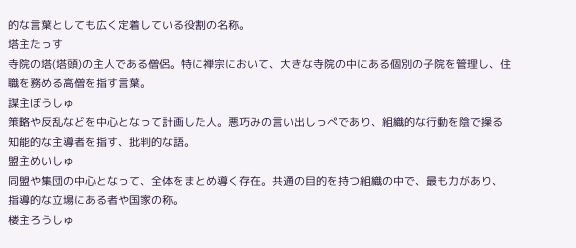的な言葉としても広く定着している役割の名称。
塔主たっす
寺院の塔(塔頭)の主人である僧侶。特に禅宗において、大きな寺院の中にある個別の子院を管理し、住職を務める高僧を指す言葉。
謀主ぼうしゅ
策略や反乱などを中心となって計画した人。悪巧みの言い出しっぺであり、組織的な行動を陰で操る知能的な主導者を指す、批判的な語。
盟主めいしゅ
同盟や集団の中心となって、全体をまとめ導く存在。共通の目的を持つ組織の中で、最も力があり、指導的な立場にある者や国家の称。
楼主ろうしゅ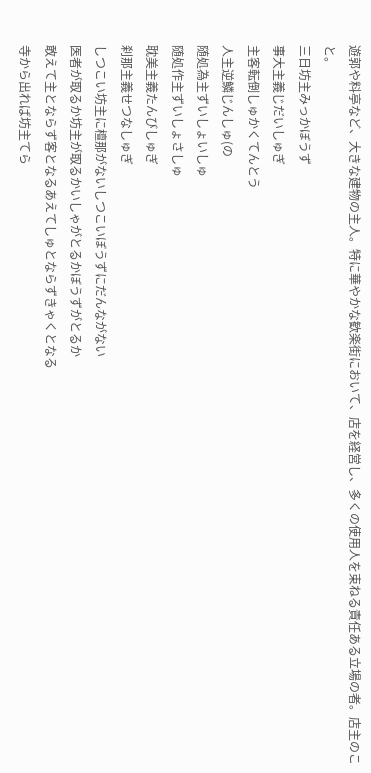遊郭や料亭など、大きな建物の主人。特に華やかな歓楽街において、店を経営し、多くの使用人を束ねる責任ある立場の者。店主のこと。
三日坊主みっかぼうず
事大主義じだいしゅぎ
主客転倒しゅかくてんとう
人主逆鱗じんしゅ(の
随処為主ずいしょいしゅ
随処作主ずいしょさしゅ
耽美主義たんびしゅぎ
刹那主義せつなしゅぎ
しつこい坊主に檀那がないしつこいぼうずにだんながない
医者が取るか坊主が取るかいしゃがとるかぼうずがとるか
敢えて主とならず客となるあえてしゅとならずきゃくとなる
寺から出れば坊主てら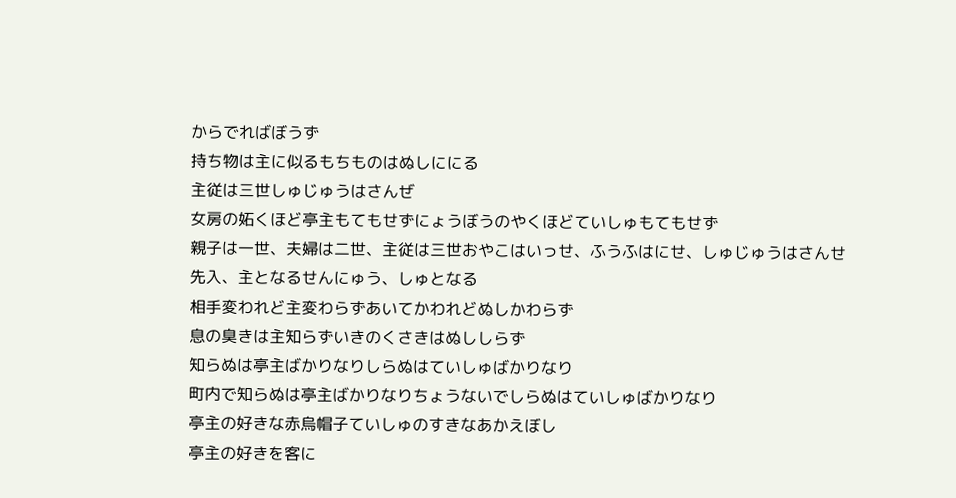からでればぼうず
持ち物は主に似るもちものはぬしににる
主従は三世しゅじゅうはさんぜ
女房の妬くほど亭主もてもせずにょうぼうのやくほどていしゅもてもせず
親子は一世、夫婦は二世、主従は三世おやこはいっせ、ふうふはにせ、しゅじゅうはさんせ
先入、主となるせんにゅう、しゅとなる
相手変われど主変わらずあいてかわれどぬしかわらず
息の臭きは主知らずいきのくさきはぬししらず
知らぬは亭主ばかりなりしらぬはていしゅばかりなり
町内で知らぬは亭主ばかりなりちょうないでしらぬはていしゅばかりなり
亭主の好きな赤烏帽子ていしゅのすきなあかえぼし
亭主の好きを客に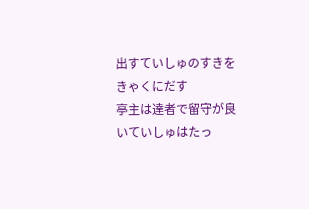出すていしゅのすきをきゃくにだす
亭主は達者で留守が良いていしゅはたっ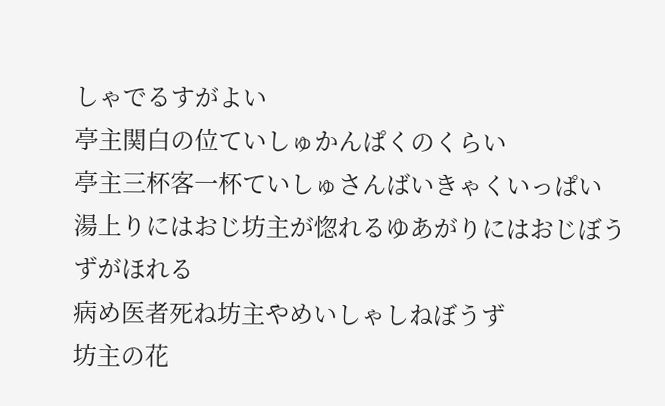しゃでるすがよい
亭主関白の位ていしゅかんぱくのくらい
亭主三杯客一杯ていしゅさんばいきゃくいっぱい
湯上りにはおじ坊主が惚れるゆあがりにはおじぼうずがほれる
病め医者死ね坊主やめいしゃしねぼうず
坊主の花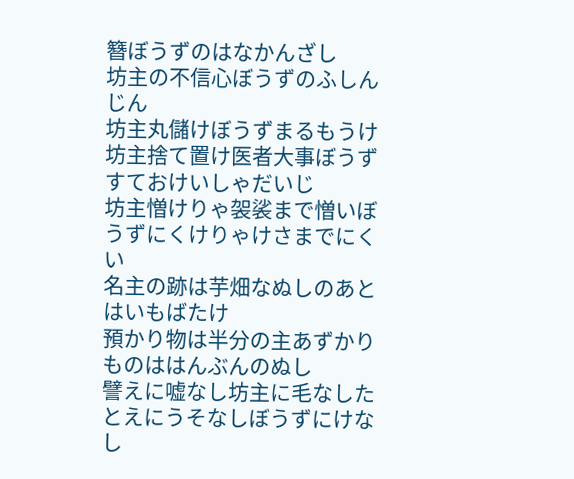簪ぼうずのはなかんざし
坊主の不信心ぼうずのふしんじん
坊主丸儲けぼうずまるもうけ
坊主捨て置け医者大事ぼうずすておけいしゃだいじ
坊主憎けりゃ袈裟まで憎いぼうずにくけりゃけさまでにくい
名主の跡は芋畑なぬしのあとはいもばたけ
預かり物は半分の主あずかりものははんぶんのぬし
譬えに嘘なし坊主に毛なしたとえにうそなしぼうずにけなし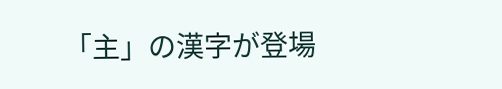「主」の漢字が登場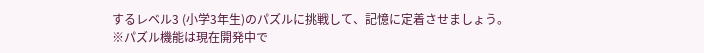するレベル3 (小学3年生)のパズルに挑戦して、記憶に定着させましょう。
※パズル機能は現在開発中で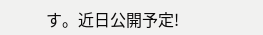す。近日公開予定!